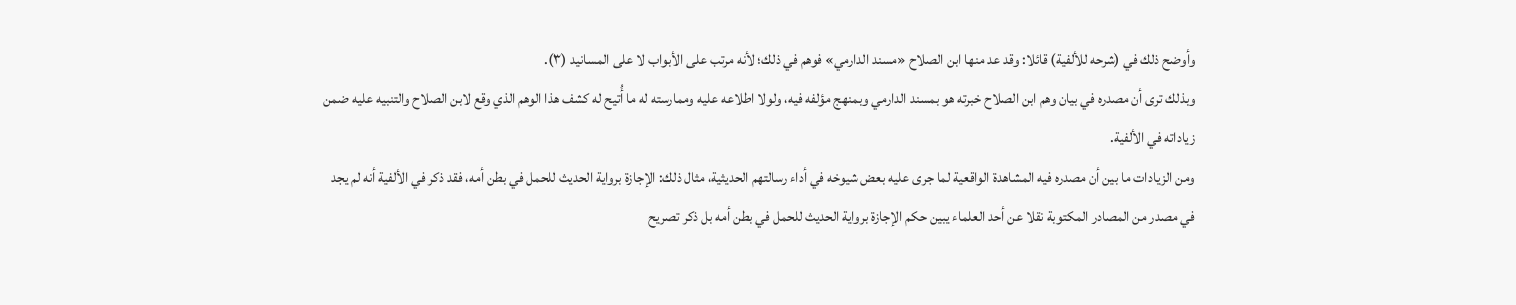وأوضح ذلك في (شرحه للألفية) قائلا: وقد عد منها ابن الصلاح «مسند الدارمي» فوهم في ذلك؛ لأنه مرتب على الأبواب لا على المسانيد (٣).
وبذلك ترى أن مصدره في بيان وهم ابن الصلاح خبرته هو بمسند الدارمي وبمنهج مؤلفه فيه، ولولا اطلاعه عليه وممارسته له ما أُتيح له كشف هذا الوهم الذي وقع لابن الصلاح والتنبيه عليه ضمن زياداته في الألفية.
ومن الزيادات ما بين أن مصدره فيه المشاهدة الواقعية لما جرى عليه بعض شيوخه في أداء رسالتهم الحديثية، مثال ذلك: الإجازة برواية الحديث للحمل في بطن أمه، فقد ذكر في الألفية أنه لم يجد في مصدر من المصادر المكتوبة نقلا عن أحد العلماء يبين حكم الإجازة برواية الحديث للحمل في بطن أمه بل ذكر تصريح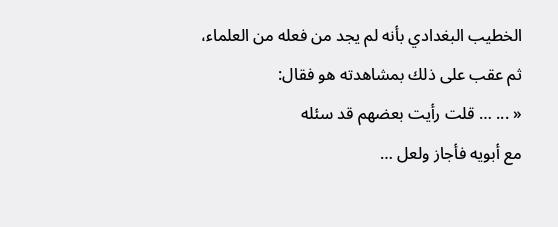الخطيب البغدادي بأنه لم يجد من فعله من العلماء، ثم عقب على ذلك بمشاهدته هو فقال:
« ... … قلت رأيت بعضهم قد سئله
مع أبويه فأجاز ولعل …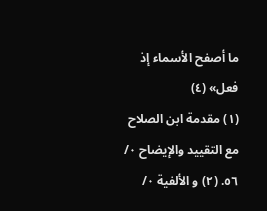ما أصفح الأسماء إذ فعل» (٤)
(١) مقدمة ابن الصلاح مع التقييد والإيضاح ٠/ ٥٦. (٢) و الألفية ٠/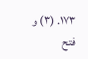١٧٣. (٣) و فتح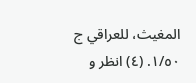المغيث، للعراقي ج ١/٥٠. (٤) انظر و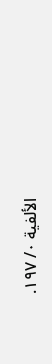الألفية ٠/ ١٩٧.